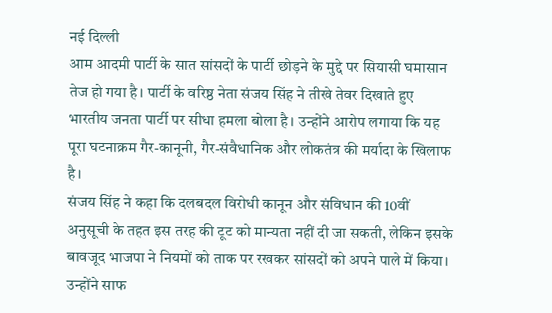नई दिल्ली
आम आदमी पार्टी के सात सांसदों के पार्टी छोड़ने के मुद्दे पर सियासी घमासान तेज हो गया है। पार्टी के वरिष्ठ नेता संजय सिंह ने तीखे तेवर दिखाते हुए भारतीय जनता पार्टी पर सीधा हमला बोला है। उन्होंने आरोप लगाया कि यह पूरा घटनाक्रम गैर-कानूनी, गैर-संवैधानिक और लोकतंत्र की मर्यादा के खिलाफ है।
संजय सिंह ने कहा कि दलबदल विरोधी कानून और संविधान की 10वीं अनुसूची के तहत इस तरह की टूट को मान्यता नहीं दी जा सकती, लेकिन इसके बावजूद भाजपा ने नियमों को ताक पर रखकर सांसदों को अपने पाले में किया। उन्होंने साफ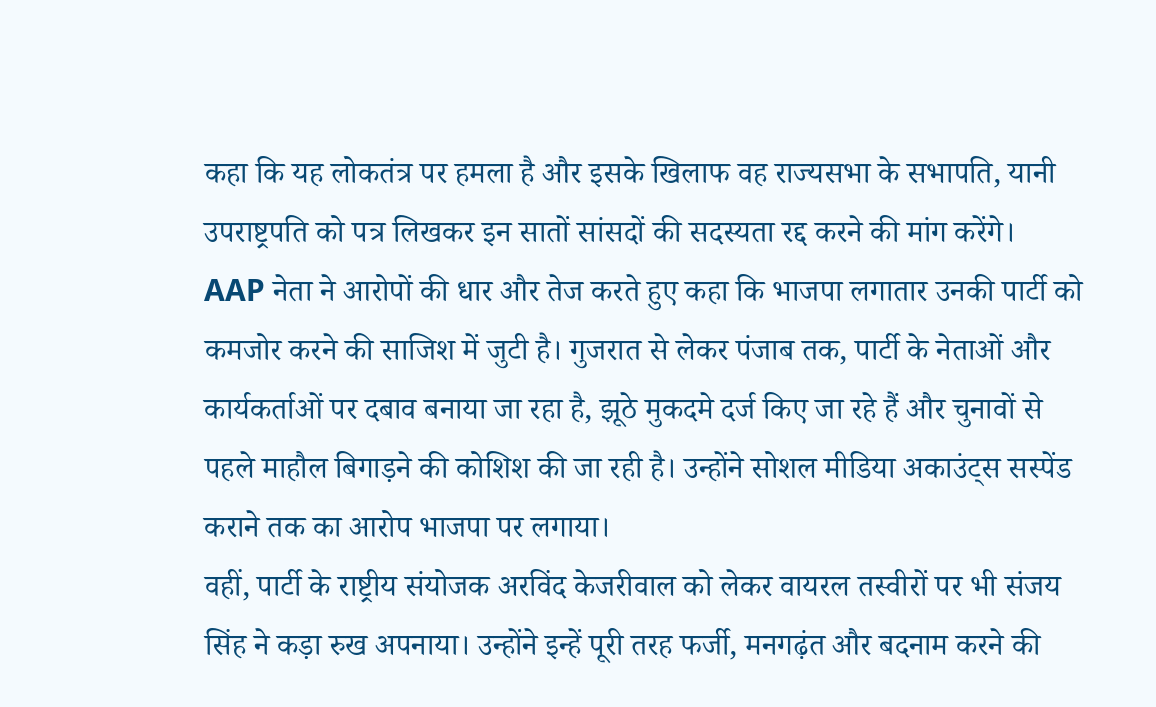कहा कि यह लोकतंत्र पर हमला है और इसके खिलाफ वह राज्यसभा के सभापति, यानी उपराष्ट्रपति को पत्र लिखकर इन सातों सांसदों की सदस्यता रद्द करने की मांग करेंगे।
AAP नेता ने आरोपों की धार और तेज करते हुए कहा कि भाजपा लगातार उनकी पार्टी को कमजोर करने की साजिश में जुटी है। गुजरात से लेकर पंजाब तक, पार्टी के नेताओं और कार्यकर्ताओं पर दबाव बनाया जा रहा है, झूठे मुकदमे दर्ज किए जा रहे हैं और चुनावों से पहले माहौल बिगाड़ने की कोशिश की जा रही है। उन्होंने सोशल मीडिया अकाउंट्स सस्पेंड कराने तक का आरोप भाजपा पर लगाया।
वहीं, पार्टी के राष्ट्रीय संयोजक अरविंद केजरीवाल को लेकर वायरल तस्वीरों पर भी संजय सिंह ने कड़ा रुख अपनाया। उन्होंने इन्हें पूरी तरह फर्जी, मनगढ़ंत और बदनाम करने की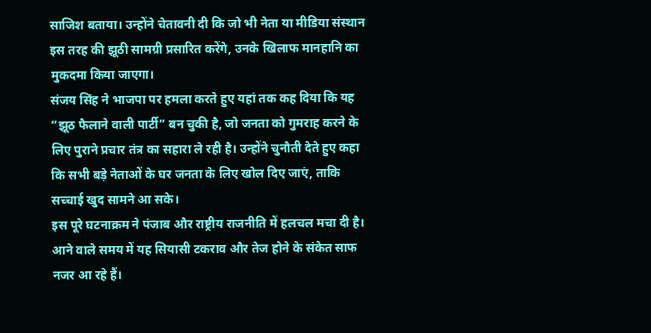साजिश बताया। उन्होंने चेतावनी दी कि जो भी नेता या मीडिया संस्थान इस तरह की झूठी सामग्री प्रसारित करेंगे, उनके खिलाफ मानहानि का मुकदमा किया जाएगा।
संजय सिंह ने भाजपा पर हमला करते हुए यहां तक कह दिया कि यह “झूठ फैलाने वाली पार्टी” बन चुकी है, जो जनता को गुमराह करने के लिए पुराने प्रचार तंत्र का सहारा ले रही है। उन्होंने चुनौती देते हुए कहा कि सभी बड़े नेताओं के घर जनता के लिए खोल दिए जाएं, ताकि सच्चाई खुद सामने आ सके।
इस पूरे घटनाक्रम ने पंजाब और राष्ट्रीय राजनीति में हलचल मचा दी है। आने वाले समय में यह सियासी टकराव और तेज होने के संकेत साफ नजर आ रहे हैं।